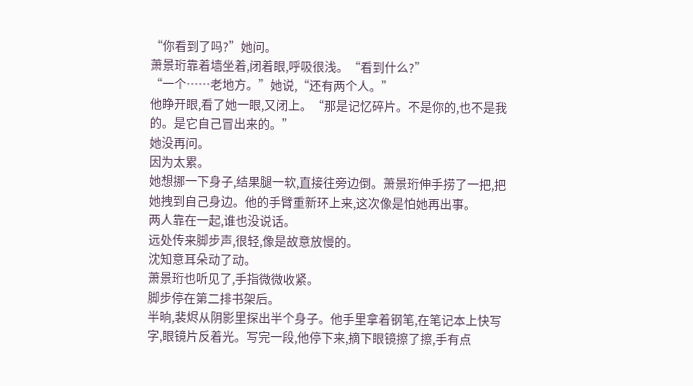“你看到了吗?”她问。
萧景珩靠着墙坐着,闭着眼,呼吸很浅。“看到什么?”
“一个……老地方。”她说,“还有两个人。”
他睁开眼,看了她一眼,又闭上。“那是记忆碎片。不是你的,也不是我的。是它自己冒出来的。”
她没再问。
因为太累。
她想挪一下身子,结果腿一软,直接往旁边倒。萧景珩伸手捞了一把,把她拽到自己身边。他的手臂重新环上来,这次像是怕她再出事。
两人靠在一起,谁也没说话。
远处传来脚步声,很轻,像是故意放慢的。
沈知意耳朵动了动。
萧景珩也听见了,手指微微收紧。
脚步停在第二排书架后。
半晌,裴烬从阴影里探出半个身子。他手里拿着钢笔,在笔记本上快写字,眼镜片反着光。写完一段,他停下来,摘下眼镜擦了擦,手有点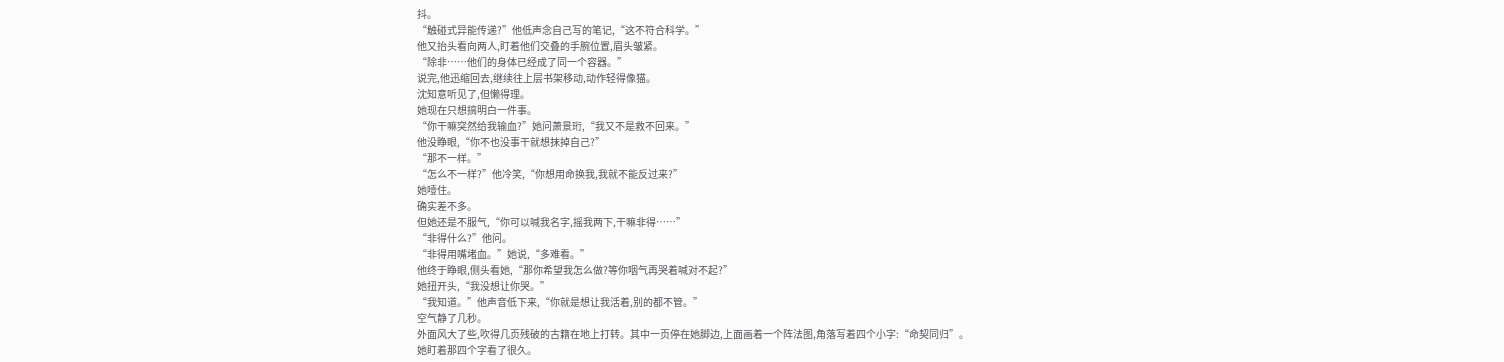抖。
“触碰式异能传递?”他低声念自己写的笔记,“这不符合科学。”
他又抬头看向两人,盯着他们交叠的手腕位置,眉头皱紧。
“除非……他们的身体已经成了同一个容器。”
说完,他迅缩回去,继续往上层书架移动,动作轻得像猫。
沈知意听见了,但懒得理。
她现在只想搞明白一件事。
“你干嘛突然给我输血?”她问萧景珩,“我又不是救不回来。”
他没睁眼,“你不也没事干就想抹掉自己?”
“那不一样。”
“怎么不一样?”他冷笑,“你想用命换我,我就不能反过来?”
她噎住。
确实差不多。
但她还是不服气,“你可以喊我名字,摇我两下,干嘛非得……”
“非得什么?”他问。
“非得用嘴堵血。”她说,“多难看。”
他终于睁眼,侧头看她,“那你希望我怎么做?等你咽气再哭着喊对不起?”
她扭开头,“我没想让你哭。”
“我知道。”他声音低下来,“你就是想让我活着,别的都不管。”
空气静了几秒。
外面风大了些,吹得几页残破的古籍在地上打转。其中一页停在她脚边,上面画着一个阵法图,角落写着四个小字:“命契同归”。
她盯着那四个字看了很久。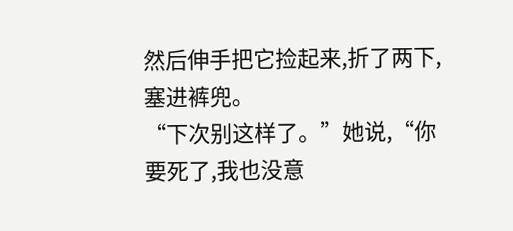然后伸手把它捡起来,折了两下,塞进裤兜。
“下次别这样了。”她说,“你要死了,我也没意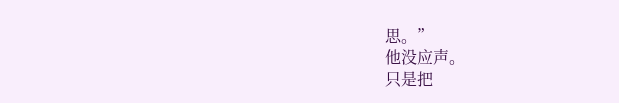思。”
他没应声。
只是把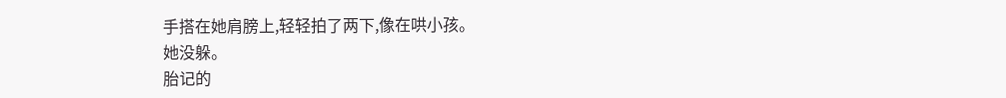手搭在她肩膀上,轻轻拍了两下,像在哄小孩。
她没躲。
胎记的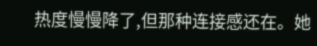热度慢慢降了,但那种连接感还在。她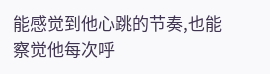能感觉到他心跳的节奏,也能察觉他每次呼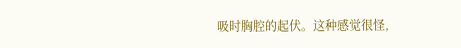吸时胸腔的起伏。这种感觉很怪,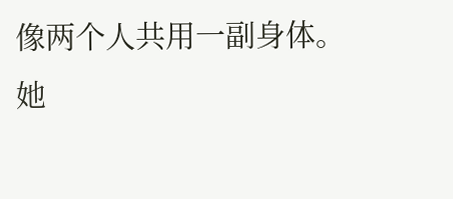像两个人共用一副身体。
她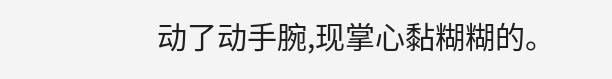动了动手腕,现掌心黏糊糊的。